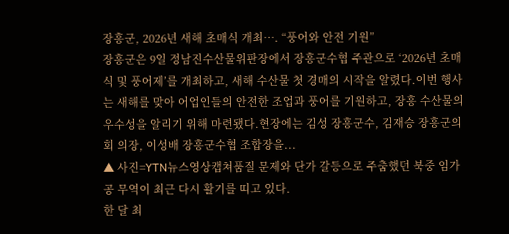장흥군, 2026년 새해 초매식 개최…. “풍어와 안전 기원”
장흥군은 9일 정남진수산물위판장에서 장흥군수협 주관으로 ‘2026년 초매식 및 풍어제’를 개최하고, 새해 수산물 첫 경매의 시작을 알렸다.이번 행사는 새해를 맞아 어업인들의 안전한 조업과 풍어를 기원하고, 장흥 수산물의 우수성을 알리기 위해 마련됐다.현장에는 김성 장흥군수, 김재승 장흥군의회 의장, 이성배 장흥군수협 조합장을...
▲ 사진=YTN뉴스영상캡쳐품질 문제와 단가 갈등으로 주춤했던 북중 임가공 무역이 최근 다시 활기를 띠고 있다.
한 달 최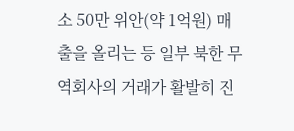소 50만 위안(약 1억원) 매출을 올리는 등 일부 북한 무역회사의 거래가 활발히 진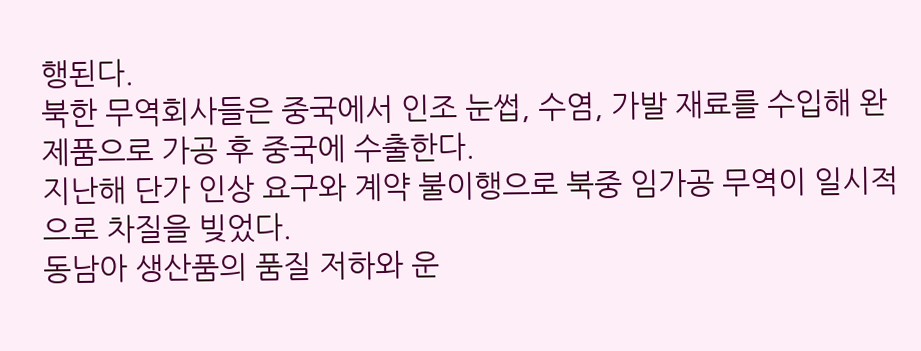행된다.
북한 무역회사들은 중국에서 인조 눈썹, 수염, 가발 재료를 수입해 완제품으로 가공 후 중국에 수출한다.
지난해 단가 인상 요구와 계약 불이행으로 북중 임가공 무역이 일시적으로 차질을 빚었다.
동남아 생산품의 품질 저하와 운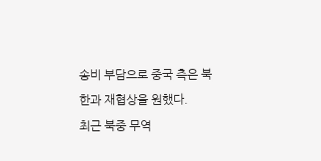송비 부담으로 중국 측은 북한과 재협상을 원했다.
최근 북중 무역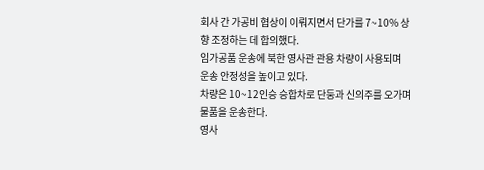회사 간 가공비 협상이 이뤄지면서 단가를 7~10% 상향 조정하는 데 합의했다.
임가공품 운송에 북한 영사관 관용 차량이 사용되며 운송 안정성을 높이고 있다.
차량은 10~12인승 승합차로 단둥과 신의주를 오가며 물품을 운송한다.
영사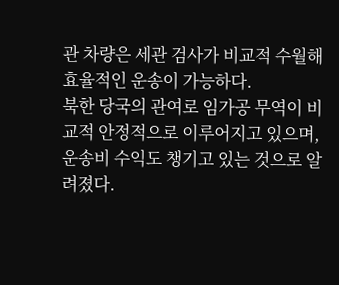관 차량은 세관 검사가 비교적 수월해 효율적인 운송이 가능하다.
북한 당국의 관여로 임가공 무역이 비교적 안정적으로 이루어지고 있으며, 운송비 수익도 챙기고 있는 것으로 알려졌다.